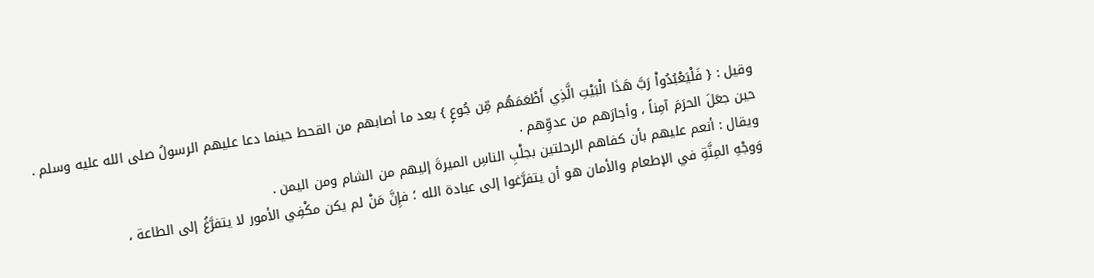وقيل : { فَلْيَعْبُدُواْ رَبَّ هَذَا الْبَيْتِ الَّذِي أَطْعَمَهُم مِّن جُوعٍ } بعد ما أصابهم من القحط حينما دعا عليهم الرسولُ صلى الله عليه وسلم .
حين جعَلَ الحرَمَ آمِناً ، وأجارَهم من عدوِّهم .
ويقال : أنعم عليهم بأن كفاهم الرحلتين بجلْبِ الناسِ الميرةَ إليهم من الشام ومن اليمن .
وَوجْهِ المِنَّةِ في الإطعام والأمان هو أن يتفرَّغوا إلى عبادة الله ؛ فإِنَّ مَنْ لم يكن مكْفِي الأمور لا يتفرَّغُ إلى الطاعة ،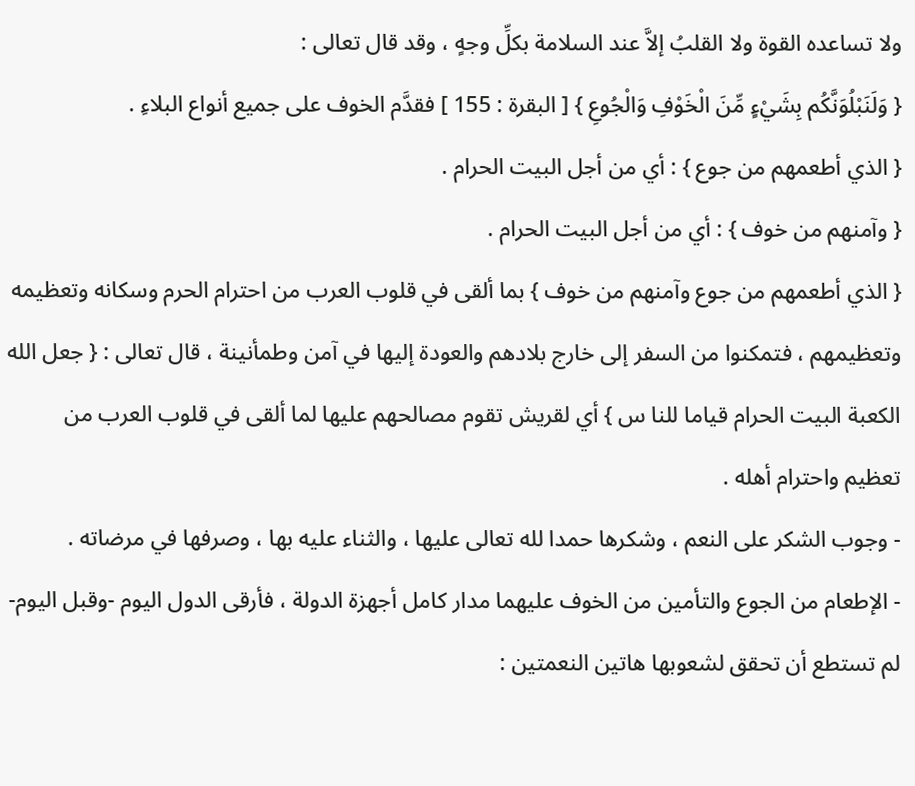ولا تساعده القوة ولا القلبُ إلاَّ عند السلامة بكلِّ وجهٍ ، وقد قال تعالى :
{ وَلَنَبْلُوَنَّكُم بِشَيْءٍ مِّنَ الْخَوْفِ وَالْجُوعِ } [ البقرة : 155 ] فقدَّم الخوف على جميع أنواع البلاءِ .
{ الذي أطعمهم من جوع } : أي من أجل البيت الحرام .
{ وآمنهم من خوف } : أي من أجل البيت الحرام .
{ الذي أطعمهم من جوع وآمنهم من خوف } بما ألقى في قلوب العرب من احترام الحرم وسكانه وتعظيمه وتعظيمهم ، فتمكنوا من السفر إلى خارج بلادهم والعودة إليها في آمن وطمأنينة ، قال تعالى : { جعل الله الكعبة البيت الحرام قياما للنا س } أي لقريش تقوم مصالحهم عليها لما ألقى في قلوب العرب من تعظيم واحترام أهله .
- وجوب الشكر على النعم ، وشكرها حمدا لله تعالى عليها ، والثناء عليه بها ، وصرفها في مرضاته .
- الإطعام من الجوع والتأمين من الخوف عليهما مدار كامل أجهزة الدولة ، فأرقى الدول اليوم -وقبل اليوم- لم تستطع أن تحقق لشعوبها هاتين النعمتين :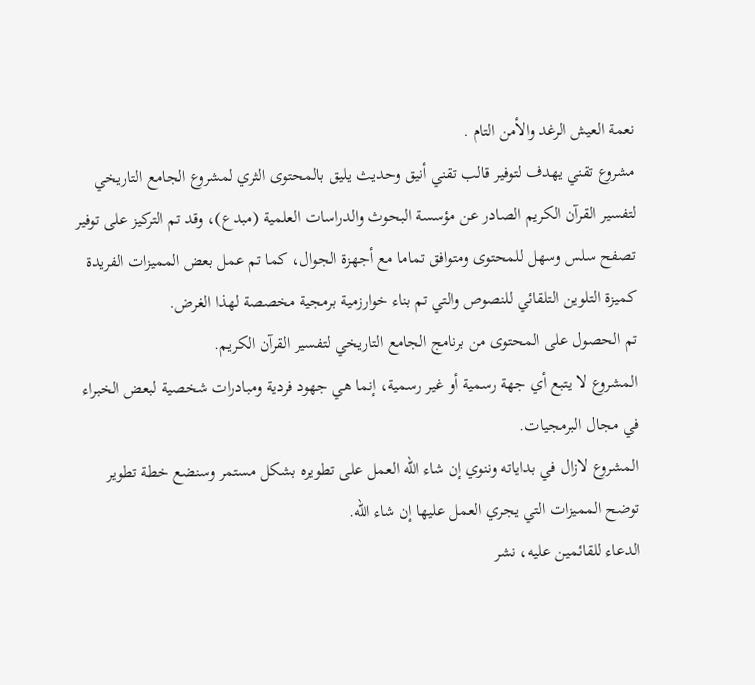نعمة العيش الرغد والأمن التام .
مشروع تقني يهدف لتوفير قالب تقني أنيق وحديث يليق بالمحتوى الثري لمشروع الجامع التاريخي لتفسير القرآن الكريم الصادر عن مؤسسة البحوث والدراسات العلمية (مبدع)، وقد تم التركيز على توفير تصفح سلس وسهل للمحتوى ومتوافق تماما مع أجهزة الجوال، كما تم عمل بعض المميزات الفريدة كميزة التلوين التلقائي للنصوص والتي تم بناء خوارزمية برمجية مخصصة لهذا الغرض.
تم الحصول على المحتوى من برنامج الجامع التاريخي لتفسير القرآن الكريم.
المشروع لا يتبع أي جهة رسمية أو غير رسمية، إنما هي جهود فردية ومبادرات شخصية لبعض الخبراء في مجال البرمجيات.
المشروع لازال في بداياته وننوي إن شاء الله العمل على تطويره بشكل مستمر وسنضع خطة تطوير توضح المميزات التي يجري العمل عليها إن شاء الله.
الدعاء للقائمين عليه، نشر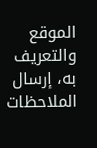الموقع والتعريف به، إرسال الملاحظات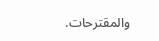والمقترحات.